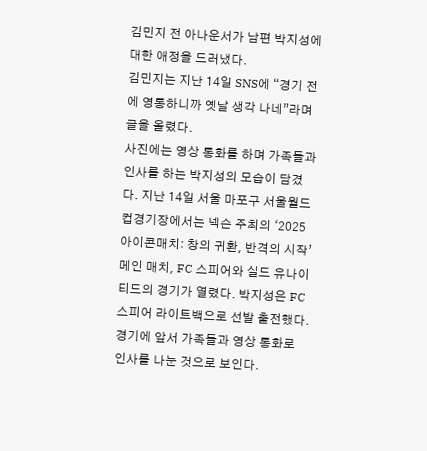김민지 전 아나운서가 남편 박지성에 대한 애정을 드러냈다.
김민지는 지난 14일 SNS에 “경기 전에 영통하니까 옛날 생각 나네”라며 글을 올렸다.
사진에는 영상 통화를 하며 가족들과 인사를 하는 박지성의 모습이 담겼다. 지난 14일 서울 마포구 서울월드컵경기장에서는 넥슨 주최의 ‘2025 아이콘매치: 창의 귀환, 반격의 시작’ 메인 매치, FC 스피어와 실드 유나이티드의 경기가 열렸다. 박지성은 FC 스피어 라이트백으로 선발 출전했다. 경기에 앞서 가족들과 영상 통화로 인사를 나눈 것으로 보인다.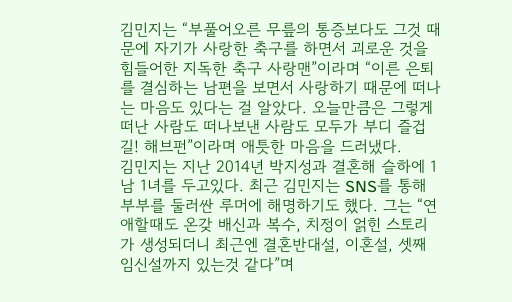김민지는 “부풀어오른 무릎의 통증보다도 그것 때문에 자기가 사랑한 축구를 하면서 괴로운 것을 힘들어한 지독한 축구 사랑맨”이라며 “이른 은퇴를 결심하는 남편을 보면서 사랑하기 때문에 떠나는 마음도 있다는 걸 알았다. 오늘만큼은 그렇게 떠난 사람도 떠나보낸 사람도 모두가 부디 즐겁길! 해브펀”이라며 애틋한 마음을 드러냈다.
김민지는 지난 2014년 박지성과 결혼해 슬하에 1남 1녀를 두고있다. 최근 김민지는 SNS를 통해 부부를 둘러싼 루머에 해명하기도 했다. 그는 “연애할때도 온갖 배신과 복수, 치정이 얽힌 스토리가 생성되더니 최근엔 결혼반대설, 이혼설, 셋째 임신설까지 있는것 같다”며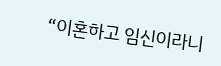“이혼하고 임신이라니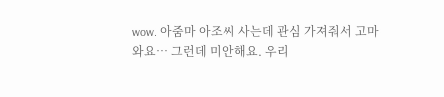wow. 아줌마 아조씨 사는데 관심 가져줘서 고마와요… 그런데 미안해요. 우리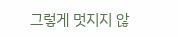그렇게 멋지지 않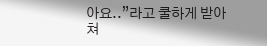아요..”라고 쿨하게 받아쳐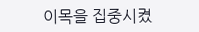이목을 집중시켰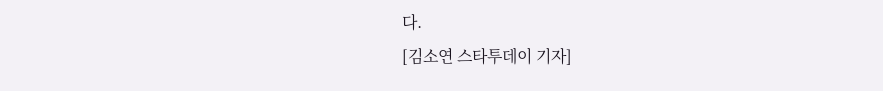다.
[김소연 스타투데이 기자]